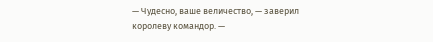— Чудесно, ваше величество, — заверил королеву командор. —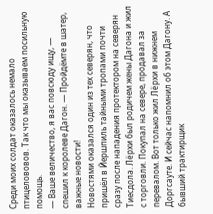Среди моих солдат оказалось немало птицелововов. Так что мы оказываем посильную помощь.
— Ваше величество, я вас повсюду ищу, — спешил к королеве Дагон. — Пройдёмте в шатер, важные новости!
Новостями оказался один из тех северян, что пришёл в Йершпиль тайными тропами почти сразу после нападения протектором на северян Тиесдола. Лëрхи был родичем жены Дагона и жил с торговли. Покупал на севере, продавал за перевалом. Вот только жил Лëрхи в нижнем Доргсауте. И сейчас напомнил об этом Дагону. А бывший трактирщик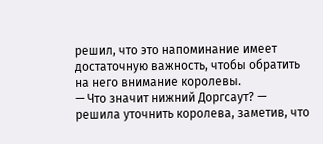решил, что это напоминание имеет достаточную важность, чтобы обратить на него внимание королевы.
— Что значит нижний Доргсаут? — решила уточнить королева, заметив, что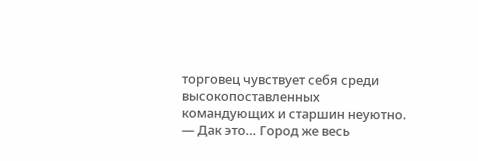торговец чувствует себя среди высокопоставленных командующих и старшин неуютно.
— Дак это… Город же весь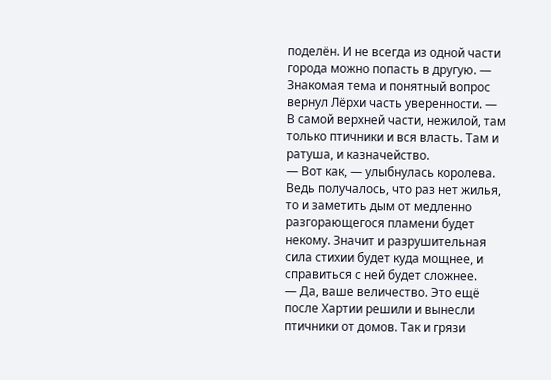поделён. И не всегда из одной части города можно попасть в другую. — Знакомая тема и понятный вопрос вернул Лëрхи часть уверенности. — В самой верхней части, нежилой, там только птичники и вся власть. Там и ратуша, и казначейство.
— Вот как, — улыбнулась королева.
Ведь получалось, что раз нет жилья, то и заметить дым от медленно разгорающегося пламени будет некому. Значит и разрушительная сила стихии будет куда мощнее, и справиться с ней будет сложнее.
— Да, ваше величество. Это ещё после Хартии решили и вынесли птичники от домов. Так и грязи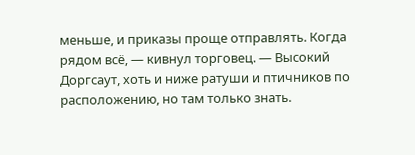меньше, и приказы проще отправлять. Когда рядом всё, — кивнул торговец. — Высокий Доргсаут, хоть и ниже ратуши и птичников по расположению, но там только знать.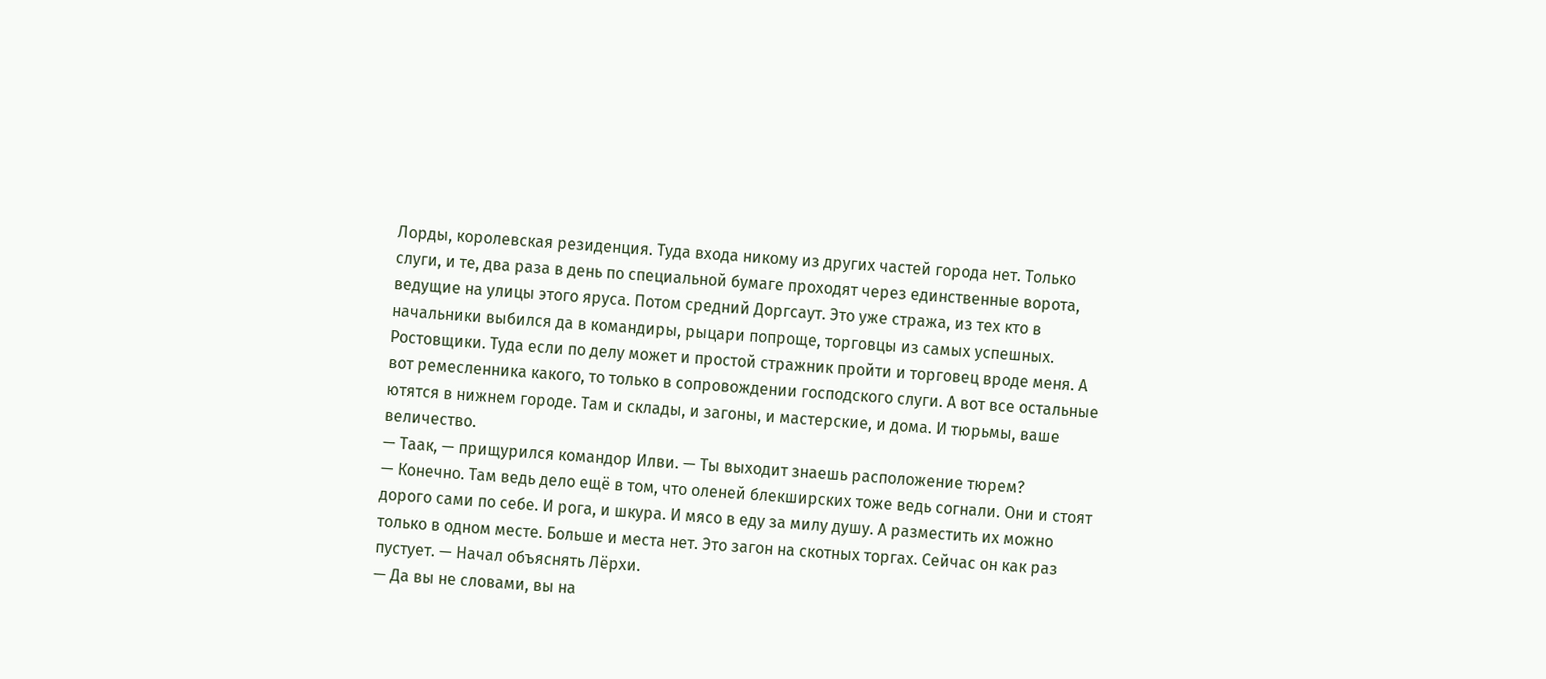Лорды, королевская резиденция. Туда входа никому из других частей города нет. Только слуги, и те, два раза в день по специальной бумаге проходят через единственные ворота, ведущие на улицы этого яруса. Потом средний Доргсаут. Это уже стража, из тех кто в начальники выбился да в командиры, рыцари попроще, торговцы из самых успешных. Ростовщики. Туда если по делу может и простой стражник пройти и торговец вроде меня. А вот ремесленника какого, то только в сопровождении господского слуги. А вот все остальные ютятся в нижнем городе. Там и склады, и загоны, и мастерские, и дома. И тюрьмы, ваше величество.
— Таак, — прищурился командор Илви. — Ты выходит знаешь расположение тюрем?
— Конечно. Там ведь дело ещё в том, что оленей блекширских тоже ведь согнали. Они и стоят дорого сами по себе. И рога, и шкура. И мясо в еду за милу душу. А разместить их можно только в одном месте. Больше и места нет. Это загон на скотных торгах. Сейчас он как раз пустует. — Начал объяснять Лëрхи.
— Да вы не словами, вы на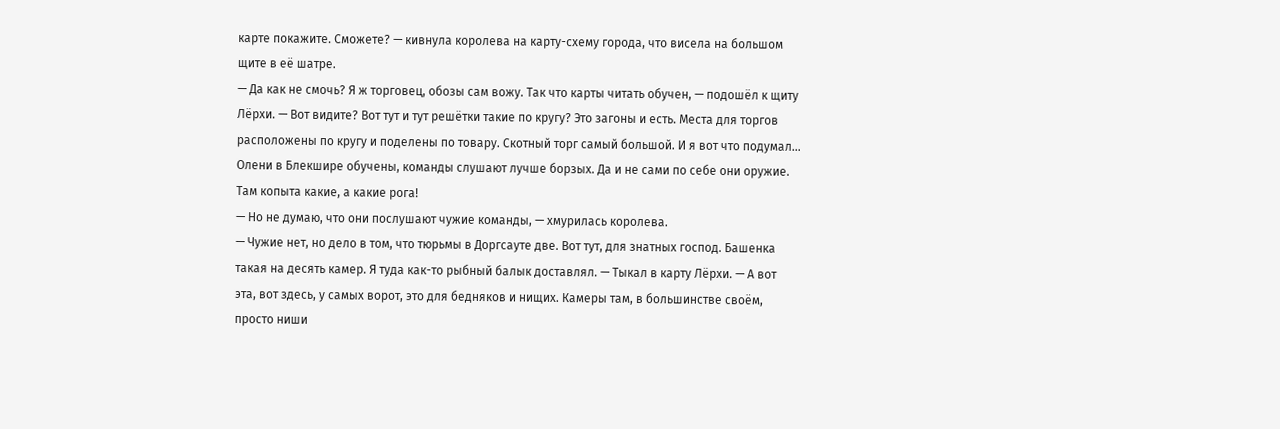карте покажите. Сможете? — кивнула королева на карту-схему города, что висела на большом щите в её шатре.
— Да как не смочь? Я ж торговец, обозы сам вожу. Так что карты читать обучен, — подошёл к щиту Лëрхи. — Вот видите? Вот тут и тут решётки такие по кругу? Это загоны и есть. Места для торгов расположены по кругу и поделены по товару. Скотный торг самый большой. И я вот что подумал… Олени в Блекшире обучены, команды слушают лучше борзых. Да и не сами по себе они оружие. Там копыта какие, а какие рога!
— Но не думаю, что они послушают чужие команды, — хмурилась королева.
— Чужие нет, но дело в том, что тюрьмы в Доргсауте две. Вот тут, для знатных господ. Башенка такая на десять камер. Я туда как-то рыбный балык доставлял. — Тыкал в карту Лëрхи. — А вот эта, вот здесь, у самых ворот, это для бедняков и нищих. Камеры там, в большинстве своём, просто ниши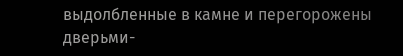выдолбленные в камне и перегорожены дверьми-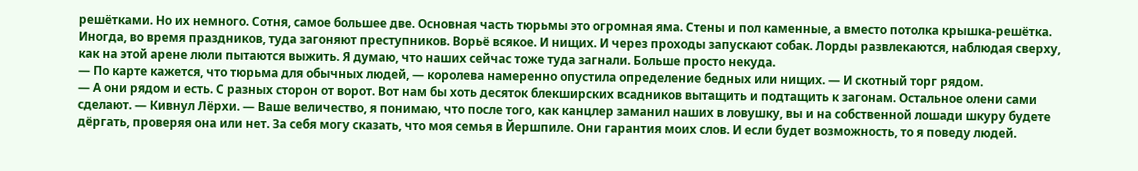решëтками. Но их немного. Сотня, самое большее две. Основная часть тюрьмы это огромная яма. Стены и пол каменные, а вместо потолка крышка-решëтка. Иногда, во время праздников, туда загоняют преступников. Ворьё всякое. И нищих. И через проходы запускают собак. Лорды развлекаются, наблюдая сверху, как на этой арене люли пытаются выжить. Я думаю, что наших сейчас тоже туда загнали. Больше просто некуда.
— По карте кажется, что тюрьма для обычных людей, — королева намеренно опустила определение бедных или нищих. — И скотный торг рядом.
— А они рядом и есть. С разных сторон от ворот. Вот нам бы хоть десяток блекширских всадников вытащить и подтащить к загонам. Остальное олени сами сделают. — Кивнул Лëрхи. — Ваше величество, я понимаю, что после того, как канцлер заманил наших в ловушку, вы и на собственной лошади шкуру будете дёргать, проверяя она или нет. За себя могу сказать, что моя семья в Йершпиле. Они гарантия моих слов. И если будет возможность, то я поведу людей.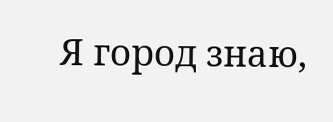Я город знаю,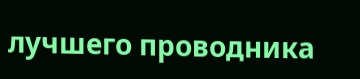лучшего проводника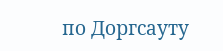по Доргсауту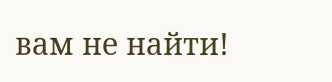вам не найти!